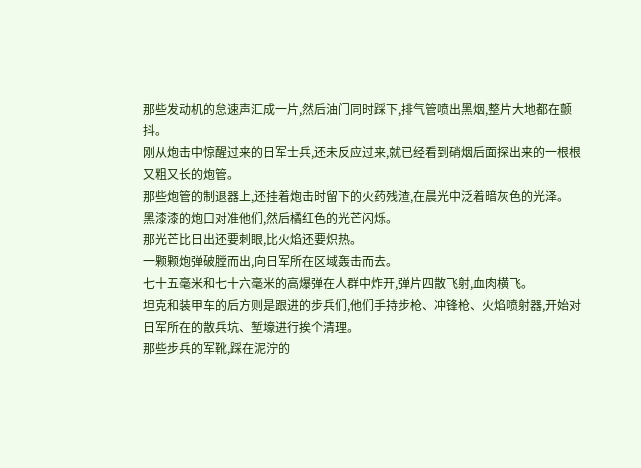那些发动机的怠速声汇成一片,然后油门同时踩下,排气管喷出黑烟,整片大地都在颤抖。
刚从炮击中惊醒过来的日军士兵,还未反应过来,就已经看到硝烟后面探出来的一根根又粗又长的炮管。
那些炮管的制退器上,还挂着炮击时留下的火药残渣,在晨光中泛着暗灰色的光泽。
黑漆漆的炮口对准他们,然后橘红色的光芒闪烁。
那光芒比日出还要刺眼,比火焰还要炽热。
一颗颗炮弹破膛而出,向日军所在区域轰击而去。
七十五毫米和七十六毫米的高爆弹在人群中炸开,弹片四散飞射,血肉横飞。
坦克和装甲车的后方则是跟进的步兵们,他们手持步枪、冲锋枪、火焰喷射器,开始对日军所在的散兵坑、堑壕进行挨个清理。
那些步兵的军靴,踩在泥泞的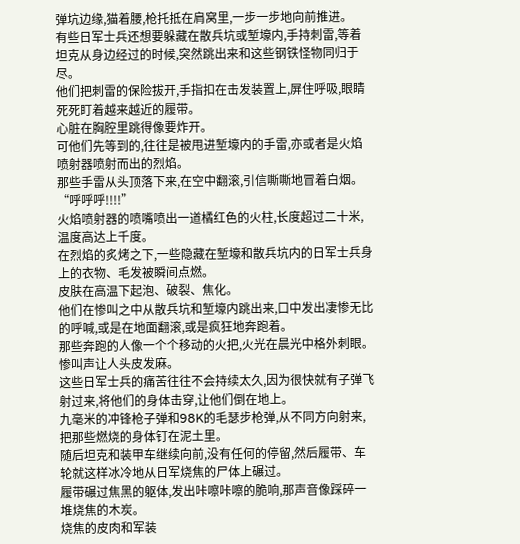弹坑边缘,猫着腰,枪托抵在肩窝里,一步一步地向前推进。
有些日军士兵还想要躲藏在散兵坑或堑壕内,手持刺雷,等着坦克从身边经过的时候,突然跳出来和这些钢铁怪物同归于尽。
他们把刺雷的保险拔开,手指扣在击发装置上,屏住呼吸,眼睛死死盯着越来越近的履带。
心脏在胸腔里跳得像要炸开。
可他们先等到的,往往是被甩进堑壕内的手雷,亦或者是火焰喷射器喷射而出的烈焰。
那些手雷从头顶落下来,在空中翻滚,引信嘶嘶地冒着白烟。
“呼呼呼!!!!”
火焰喷射器的喷嘴喷出一道橘红色的火柱,长度超过二十米,温度高达上千度。
在烈焰的炙烤之下,一些隐藏在堑壕和散兵坑内的日军士兵身上的衣物、毛发被瞬间点燃。
皮肤在高温下起泡、破裂、焦化。
他们在惨叫之中从散兵坑和堑壕内跳出来,口中发出凄惨无比的呼喊,或是在地面翻滚,或是疯狂地奔跑着。
那些奔跑的人像一个个移动的火把,火光在晨光中格外刺眼。惨叫声让人头皮发麻。
这些日军士兵的痛苦往往不会持续太久,因为很快就有子弹飞射过来,将他们的身体击穿,让他们倒在地上。
九毫米的冲锋枪子弹和98K的毛瑟步枪弹,从不同方向射来,把那些燃烧的身体钉在泥土里。
随后坦克和装甲车继续向前,没有任何的停留,然后履带、车轮就这样冰冷地从日军烧焦的尸体上碾过。
履带碾过焦黑的躯体,发出咔嚓咔嚓的脆响,那声音像踩碎一堆烧焦的木炭。
烧焦的皮肉和军装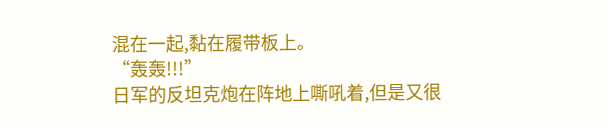混在一起,黏在履带板上。
“轰轰!!!”
日军的反坦克炮在阵地上嘶吼着,但是又很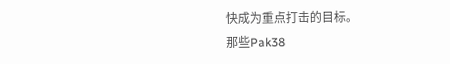快成为重点打击的目标。
那些Pak38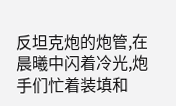反坦克炮的炮管,在晨曦中闪着冷光,炮手们忙着装填和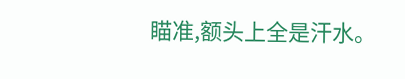瞄准,额头上全是汗水。